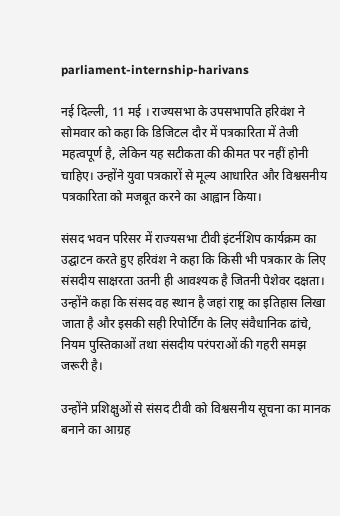parliament-internship-harivans

नई दिल्ली, 11 मई । राज्यसभा के उपसभापति हरिवंश ने सोमवार को कहा कि डिजिटल दौर में पत्रकारिता में तेजी महत्वपूर्ण है, लेकिन यह सटीकता की कीमत पर नहीं होनी चाहिए। उन्होंने युवा पत्रकारों से मूल्य आधारित और विश्वसनीय पत्रकारिता को मजबूत करने का आह्वान किया।

संसद भवन परिसर में राज्यसभा टीवी इंटर्नशिप कार्यक्रम का उद्घाटन करते हुए हरिवंश ने कहा कि किसी भी पत्रकार के लिए संसदीय साक्षरता उतनी ही आवश्यक है जितनी पेशेवर दक्षता। उन्होंने कहा कि संसद वह स्थान है जहां राष्ट्र का इतिहास लिखा जाता है और इसकी सही रिपोर्टिंग के लिए संवैधानिक ढांचे, नियम पुस्तिकाओं तथा संसदीय परंपराओं की गहरी समझ जरूरी है।

उन्होंने प्रशिक्षुओं से संसद टीवी को विश्वसनीय सूचना का मानक बनाने का आग्रह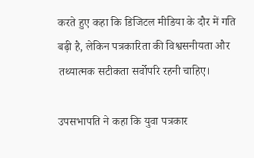करते हुए कहा कि डिजिटल मीडिया के दौर में गति बढ़ी है, लेकिन पत्रकारिता की विश्वसनीयता और तथ्यात्मक सटीकता सर्वोपरि रहनी चाहिए।

उपसभापति ने कहा कि युवा पत्रकार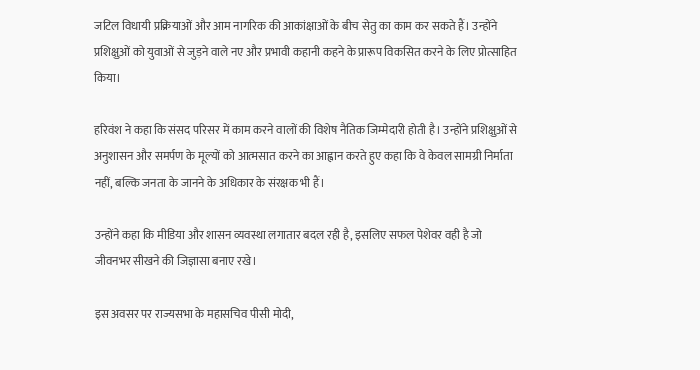जटिल विधायी प्रक्रियाओं और आम नागरिक की आकांक्षाओं के बीच सेतु का काम कर सकते हैं। उन्होंने प्रशिक्षुओं को युवाओं से जुड़ने वाले नए और प्रभावी कहानी कहने के प्रारूप विकसित करने के लिए प्रोत्साहित किया।

हरिवंश ने कहा कि संसद परिसर में काम करने वालों की विशेष नैतिक जिम्मेदारी होती है। उन्होंने प्रशिक्षुओं से अनुशासन और समर्पण के मूल्यों को आत्मसात करने का आह्वान करते हुए कहा कि वे केवल सामग्री निर्माता नहीं, बल्कि जनता के जानने के अधिकार के संरक्षक भी हैं।

उन्होंने कहा कि मीडिया और शासन व्यवस्था लगातार बदल रही है, इसलिए सफल पेशेवर वही है जो जीवनभर सीखने की जिज्ञासा बनाए रखे।

इस अवसर पर राज्यसभा के महासचिव पीसी मोदी,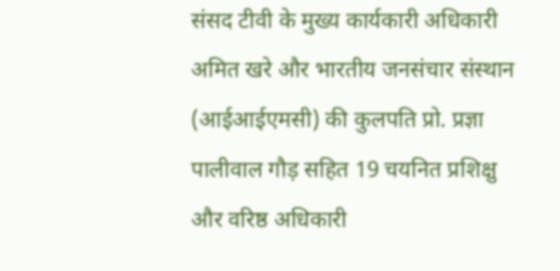संसद टीवी के मुख्य कार्यकारी अधिकारी अमित खरे और भारतीय जनसंचार संस्थान (आईआईएमसी) की कुलपति प्रो. प्रज्ञा पालीवाल गौड़ सहित 19 चयनित प्रशिक्षु और वरिष्ठ अधिकारी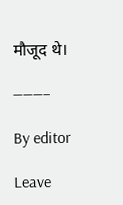मौजूद थे।

———–

By editor

Leave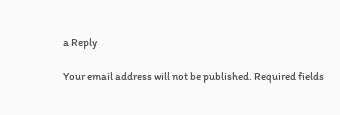a Reply

Your email address will not be published. Required fields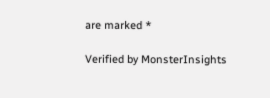are marked *

Verified by MonsterInsights